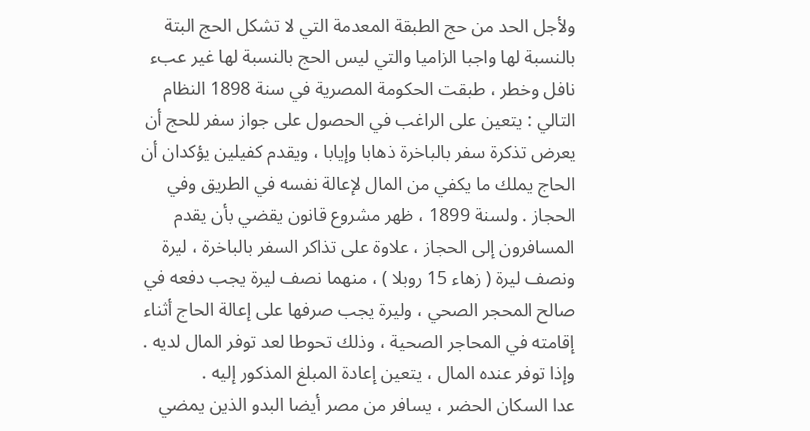ولأجل الحد من حج الطبقة المعدمة التي لا تشكل الحج البتة بالنسبة لها واجبا الزاميا والتي ليس الحج بالنسبة لها غير عبء نافل وخطر ، طبقت الحكومة المصرية في سنة 1898 النظام التالي : يتعين على الراغب في الحصول على جواز سفر للحج أن يعرض تذكرة سفر بالباخرة ذهابا وإيابا ، ويقدم كفيلين يؤكدان أن الحاج يملك ما يكفي من المال لإعالة نفسه في الطريق وفي الحجاز . ولسنة 1899 ، ظهر مشروع قانون يقضي بأن يقدم المسافرون إلى الحجاز ، علاوة على تذاكر السفر بالباخرة ، ليرة ونصف ليرة ( زهاء 15 روبلا ) ، منهما نصف ليرة يجب دفعه في صالح المحجر الصحي ، وليرة يجب صرفها على إعالة الحاج أثناء إقامته في المحاجر الصحية ، وذلك تحوطا لعد توفر المال لديه .
وإذا توفر عنده المال ، يتعين إعادة المبلغ المذكور إليه .
عدا السكان الحضر ، يسافر من مصر أيضا البدو الذين يمضي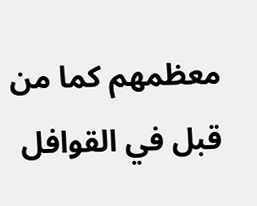معظمهم كما من قبل في القوافل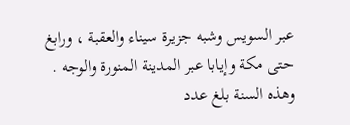عبر السويس وشبه جزيرة سيناء والعقبة ، ورابغ حتى مكة وإيابا عبر المدينة المنورة والوجه . وهذه السنة بلغ عدد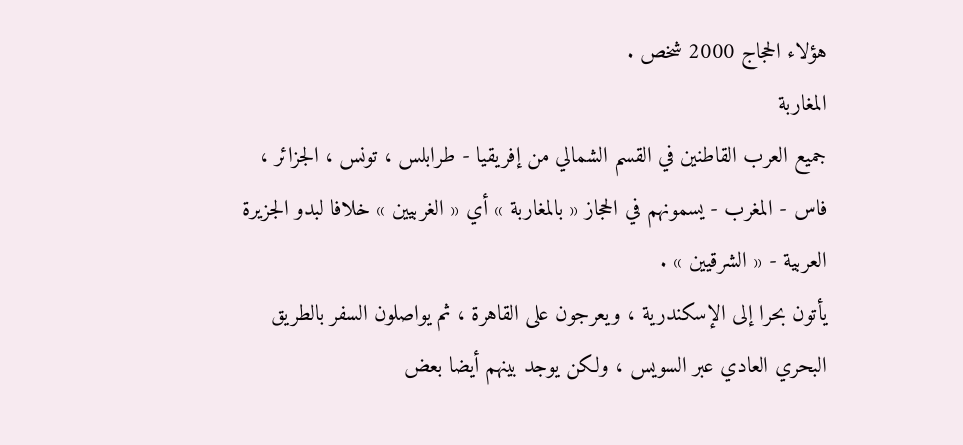هؤلاء الحجاج 2000 شخص .
المغاربة
جميع العرب القاطنين في القسم الشمالي من إفريقيا - طرابلس ، تونس ، الجزائر ، فاس - المغرب - يسمونهم في الحجاز « بالمغاربة » أي « الغربيين » خلافا لبدو الجزيرة العربية - « الشرقيين » .
يأتون بحرا إلى الإسكندرية ، ويعرجون على القاهرة ، ثم يواصلون السفر بالطريق البحري العادي عبر السويس ، ولكن يوجد بينهم أيضا بعض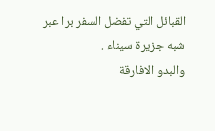القبائل التي تفضل السفر برا عبر شبه جزيرة سيناء .
والبدو الافارقة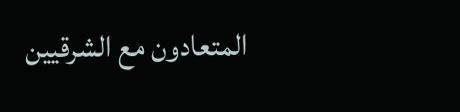المتعادون مع الشرقيين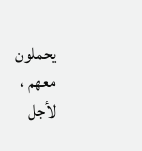يحملون معهم ، لأجل